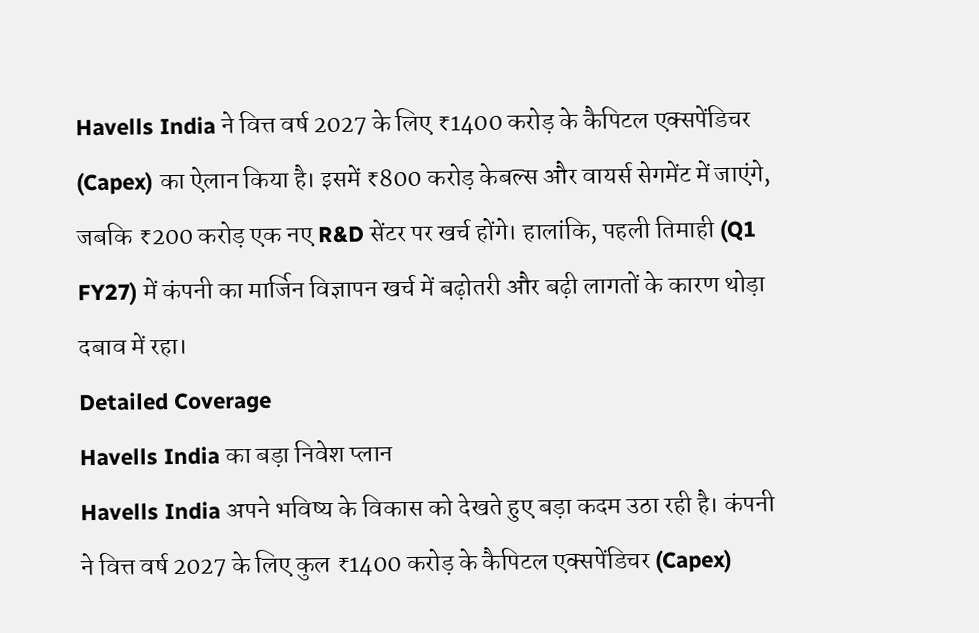Havells India ने वित्त वर्ष 2027 के लिए ₹1400 करोड़ के कैपिटल एक्सपेंडिचर (Capex) का ऐलान किया है। इसमें ₹800 करोड़ केबल्स और वायर्स सेगमेंट में जाएंगे, जबकि ₹200 करोड़ एक नए R&D सेंटर पर खर्च होंगे। हालांकि, पहली तिमाही (Q1 FY27) में कंपनी का मार्जिन विज्ञापन खर्च में बढ़ोतरी और बढ़ी लागतों के कारण थोड़ा दबाव में रहा।
Detailed Coverage
Havells India का बड़ा निवेश प्लान
Havells India अपने भविष्य के विकास को देखते हुए बड़ा कदम उठा रही है। कंपनी ने वित्त वर्ष 2027 के लिए कुल ₹1400 करोड़ के कैपिटल एक्सपेंडिचर (Capex)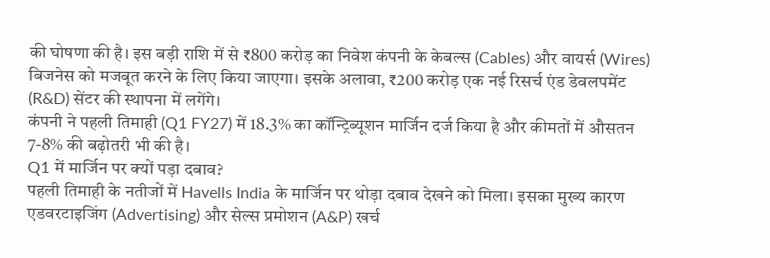की घोषणा की है। इस बड़ी राशि में से ₹800 करोड़ का निवेश कंपनी के केबल्स (Cables) और वायर्स (Wires) बिजनेस को मजबूत करने के लिए किया जाएगा। इसके अलावा, ₹200 करोड़ एक नई रिसर्च एंड डेवलपमेंट (R&D) सेंटर की स्थापना में लगेंगे।
कंपनी ने पहली तिमाही (Q1 FY27) में 18.3% का कॉन्ट्रिब्यूशन मार्जिन दर्ज किया है और कीमतों में औसतन 7-8% की बढ़ोतरी भी की है।
Q1 में मार्जिन पर क्यों पड़ा दबाव?
पहली तिमाही के नतीजों में Havells India के मार्जिन पर थोड़ा दबाव देखने को मिला। इसका मुख्य कारण एडवरटाइजिंग (Advertising) और सेल्स प्रमोशन (A&P) खर्च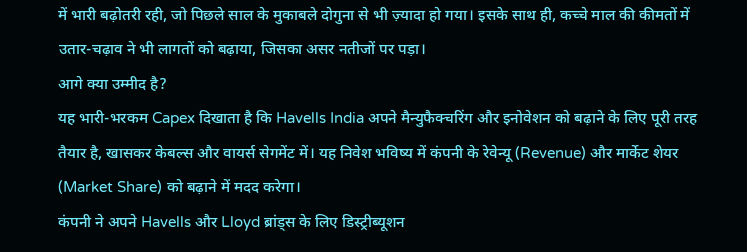में भारी बढ़ोतरी रही, जो पिछले साल के मुकाबले दोगुना से भी ज़्यादा हो गया। इसके साथ ही, कच्चे माल की कीमतों में उतार-चढ़ाव ने भी लागतों को बढ़ाया, जिसका असर नतीजों पर पड़ा।
आगे क्या उम्मीद है?
यह भारी-भरकम Capex दिखाता है कि Havells India अपने मैन्युफैक्चरिंग और इनोवेशन को बढ़ाने के लिए पूरी तरह तैयार है, खासकर केबल्स और वायर्स सेगमेंट में। यह निवेश भविष्य में कंपनी के रेवेन्यू (Revenue) और मार्केट शेयर (Market Share) को बढ़ाने में मदद करेगा।
कंपनी ने अपने Havells और Lloyd ब्रांड्स के लिए डिस्ट्रीब्यूशन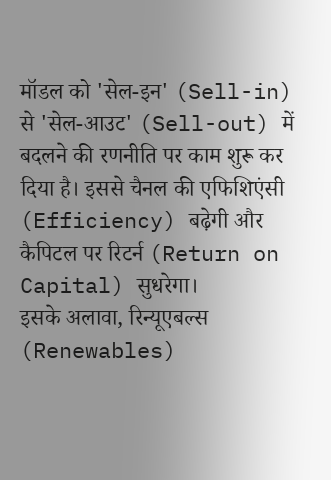मॉडल को 'सेल-इन' (Sell-in) से 'सेल-आउट' (Sell-out) में बदलने की रणनीति पर काम शुरू कर दिया है। इससे चैनल की एफिशिएंसी (Efficiency) बढ़ेगी और कैपिटल पर रिटर्न (Return on Capital) सुधरेगा।
इसके अलावा, रिन्यूएबल्स (Renewables)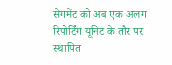सेगमेंट को अब एक अलग रिपोर्टिंग यूनिट के तौर पर स्थापित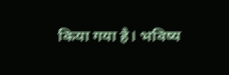किया गया है। भविष्य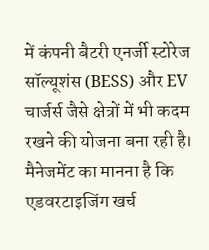में कंपनी बैटरी एनर्जी स्टोरेज सॉल्यूशंस (BESS) और EV चार्जर्स जैसे क्षेत्रों में भी कदम रखने की योजना बना रही है।
मैनेजमेंट का मानना है कि एडवरटाइजिंग खर्च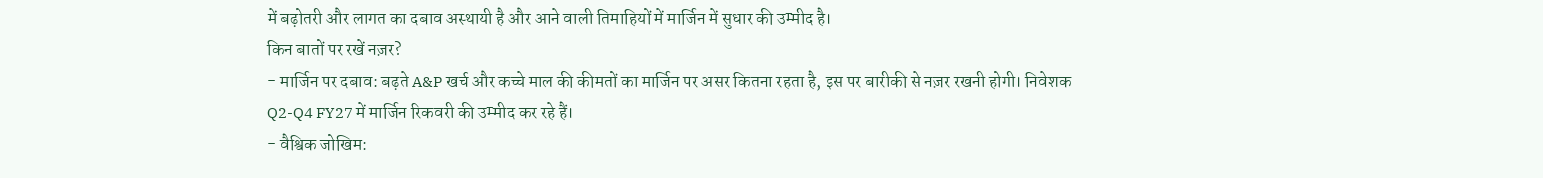में बढ़ोतरी और लागत का दबाव अस्थायी है और आने वाली तिमाहियों में मार्जिन में सुधार की उम्मीद है।
किन बातों पर रखें नज़र?
- मार्जिन पर दबाव: बढ़ते A&P खर्च और कच्चे माल की कीमतों का मार्जिन पर असर कितना रहता है, इस पर बारीकी से नज़र रखनी होगी। निवेशक Q2-Q4 FY27 में मार्जिन रिकवरी की उम्मीद कर रहे हैं।
- वैश्विक जोखिम: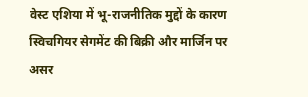वेस्ट एशिया में भू-राजनीतिक मुद्दों के कारण स्विचगियर सेगमेंट की बिक्री और मार्जिन पर असर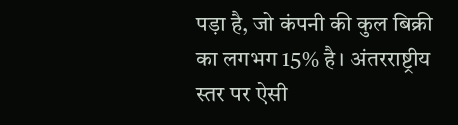पड़ा है, जो कंपनी की कुल बिक्री का लगभग 15% है। अंतरराष्ट्रीय स्तर पर ऐसी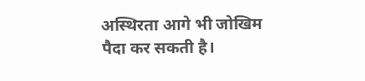अस्थिरता आगे भी जोखिम पैदा कर सकती है।